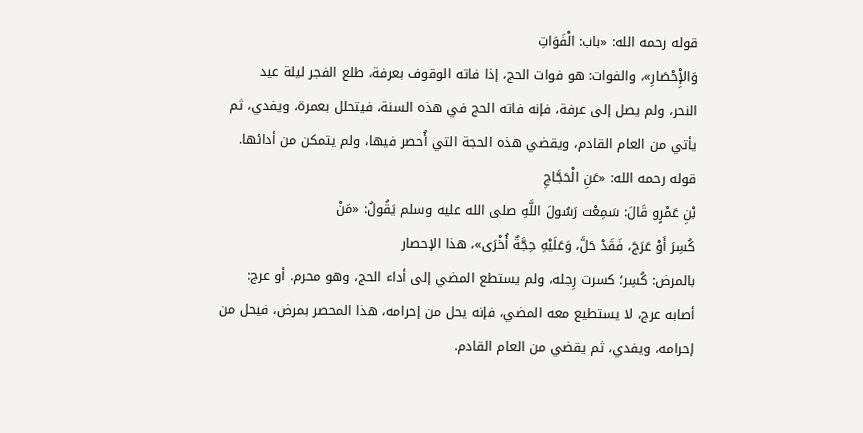قوله رحمه الله: «باب: الْفَوَاتِ
وَالإِْحْصَارِ»، والفوات: هو فوات الحج، إذا فاته الوقوف بعرفة، طلع الفجر ليلة عيد
النحر، ولم يصل إلى عرفة، فإنه فاته الحج في هذه السنة، فيتحلل بعمرة، ويفدي، ثم
يأتي من العام القادم، ويقضي هذه الحجة التي أُحصر فيها، ولم يتمكن من أدائها.
قوله رحمه الله: «عَنِ الْحَجَّاجِ
بْنِ عَمْرٍو قَالَ: سَمِعْت رَسُولَ اللَّهِ صلى الله عليه وسلم يَقُولُ: «مَنْ
كُسِرَ أَوْ عَرَجَ، فَقَدْ حَلَّ، وَعَلَيْهِ حِجَّةٌ أُخْرَى»، هذا الإحصار
بالمرض: كُسِر؛ كسرت رِجله، ولم يستطع المضي إلى أداء الحج، وهو محرم. أو عرج:
أصابه عرج، لا يستطيع معه المضي، فإنه يحل من إحرامه، هذا المحصر بمرض، فيحل من
إحرامه، ويفدي، ثم يقضي من العام القادم.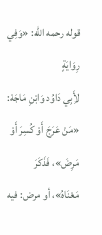قوله رحمه الله: «وَفِي رِوَايَةٍ
لأَِبِي دَاوُد وَابْنِ مَاجَهْ: «مَنْ عَرَجَ أَوْ كُسِرَ أَوْ مَرِضَ»، فَذَكَرَ
مَعْنَاهُ»، أو مرض: فيه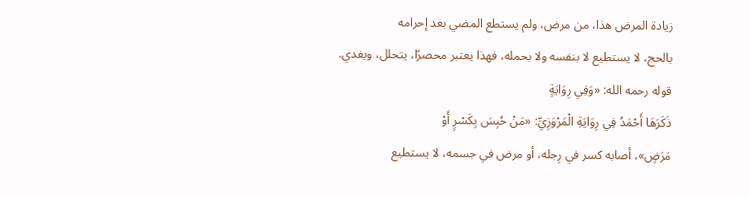زيادة المرض هذا، من مرض، ولم يستطع المضي بعد إحرامه
بالحج، لا يستطيع لا بنفسه ولا بحمله، فهذا يعتبر محصرًا، يتحلل، ويفدي.
قوله رحمه الله: «وَفِي رِوَايَةٍ
ذَكَرَهَا أَحْمَدُ فِي رِوَايَةِ الْمَرْوَزِيِّ: «مَنْ حُبِسَ بِكَسْرٍ أَوْ
مَرَضٍ»، أصابه كسر في رِجله، أو مرض في جسمه، لا يستطيع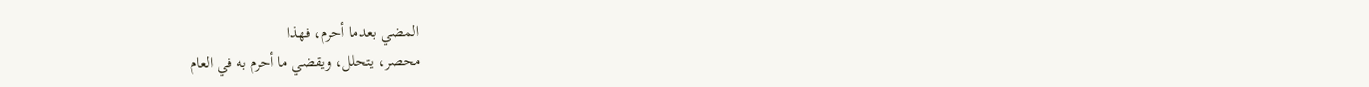المضي بعدما أحرم، فهذا
محصر، يتحلل، ويقضي ما أحرم به في العام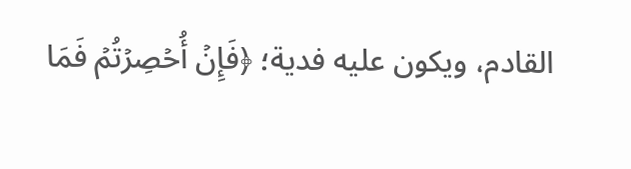القادم، ويكون عليه فدية؛ ﴿فَإِنۡ أُحۡصِرۡتُمۡ فَمَا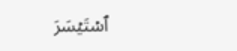ٱسۡتَيۡسَرَ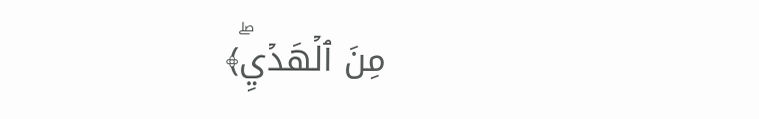مِنَ ٱلۡهَدۡيِۖ﴾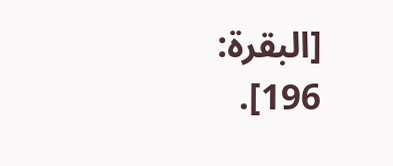[البقرة: 196].